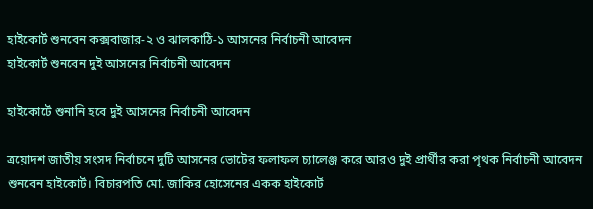হাইকোর্ট শুনবেন কক্সবাজার-২ ও ঝালকাঠি-১ আসনের নির্বাচনী আবেদন
হাইকোর্ট শুনবেন দুই আসনের নির্বাচনী আবেদন

হাইকোর্টে শুনানি হবে দুই আসনের নির্বাচনী আবেদন

ত্রয়োদশ জাতীয় সংসদ নির্বাচনে দুটি আসনের ভোটের ফলাফল চ্যালেঞ্জ করে আরও দুই প্রার্থীর করা পৃথক নির্বাচনী আবেদন শুনবেন হাইকোর্ট। বিচারপতি মো. জাকির হোসেনের একক হাইকোর্ট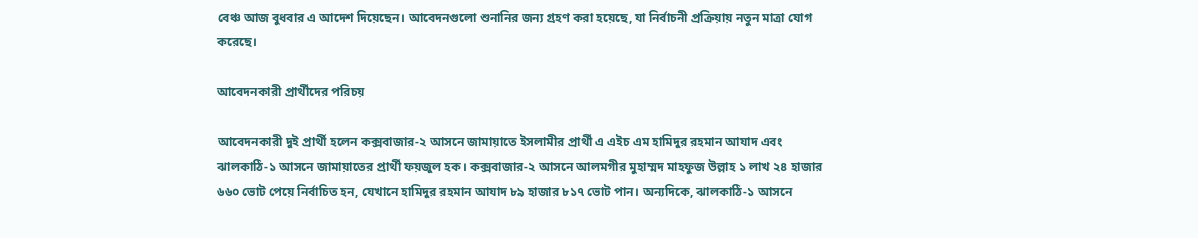বেঞ্চ আজ বুধবার এ আদেশ দিয়েছেন। আবেদনগুলো শুনানির জন্য গ্রহণ করা হয়েছে, যা নির্বাচনী প্রক্রিয়ায় নতুন মাত্রা যোগ করেছে।

আবেদনকারী প্রার্থীদের পরিচয়

আবেদনকারী দুই প্রার্থী হলেন কক্সবাজার-২ আসনে জামায়াতে ইসলামীর প্রার্থী এ এইচ এম হামিদুর রহমান আযাদ এবং ঝালকাঠি-১ আসনে জামায়াতের প্রার্থী ফয়জুল হক। কক্সবাজার-২ আসনে আলমগীর মুহাম্মদ মাহফুজ উল্লাহ ১ লাখ ২৪ হাজার ৬৬০ ভোট পেয়ে নির্বাচিত হন, যেখানে হামিদুর রহমান আযাদ ৮৯ হাজার ৮১৭ ভোট পান। অন্যদিকে, ঝালকাঠি-১ আসনে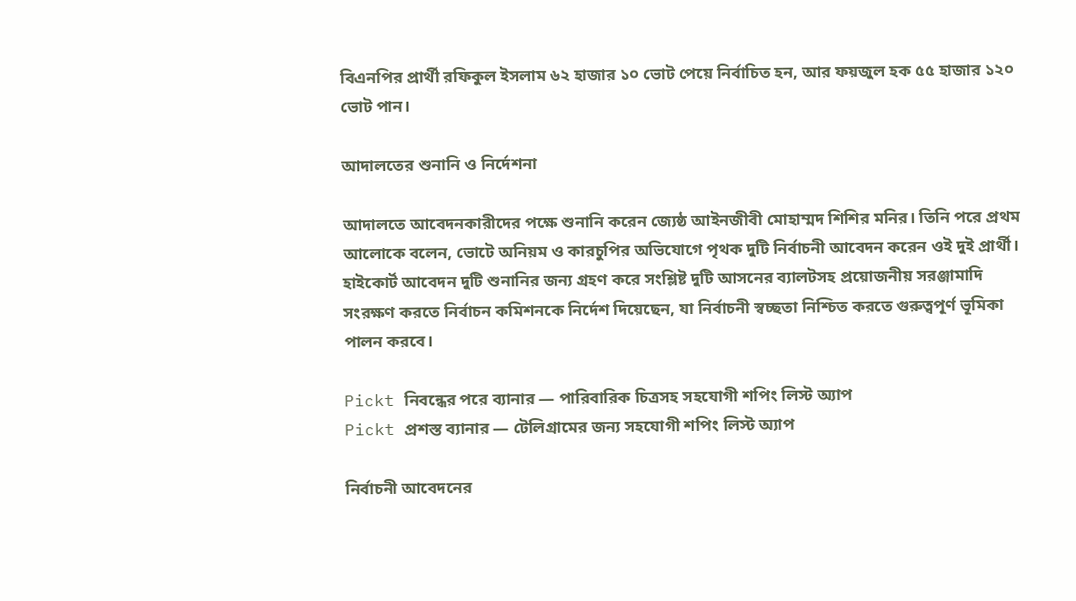বিএনপির প্রার্থী রফিকুল ইসলাম ৬২ হাজার ১০ ভোট পেয়ে নির্বাচিত হন, আর ফয়জুল হক ৫৫ হাজার ১২০ ভোট পান।

আদালতের শুনানি ও নির্দেশনা

আদালতে আবেদনকারীদের পক্ষে শুনানি করেন জ্যেষ্ঠ আইনজীবী মোহাম্মদ শিশির মনির। তিনি পরে প্রথম আলোকে বলেন, ভোটে অনিয়ম ও কারচুপির অভিযোগে পৃথক দুটি নির্বাচনী আবেদন করেন ওই দুই প্রার্থী। হাইকোর্ট আবেদন দুটি শুনানির জন্য গ্রহণ করে সংশ্লিষ্ট দুটি আসনের ব্যালটসহ প্রয়োজনীয় সরঞ্জামাদি সংরক্ষণ করতে নির্বাচন কমিশনকে নির্দেশ দিয়েছেন, যা নির্বাচনী স্বচ্ছতা নিশ্চিত করতে গুরুত্বপূর্ণ ভূমিকা পালন করবে।

Pickt নিবন্ধের পরে ব্যানার — পারিবারিক চিত্রসহ সহযোগী শপিং লিস্ট অ্যাপ
Pickt প্রশস্ত ব্যানার — টেলিগ্রামের জন্য সহযোগী শপিং লিস্ট অ্যাপ

নির্বাচনী আবেদনের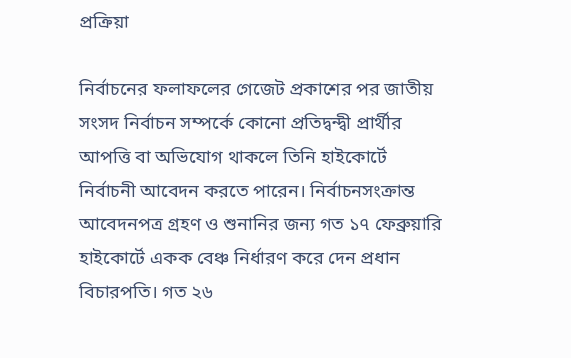প্রক্রিয়া

নির্বাচনের ফলাফলের গেজেট প্রকাশের পর জাতীয় সংসদ নির্বাচন সম্পর্কে কোনো প্রতিদ্বন্দ্বী প্রার্থীর আপত্তি বা অভিযোগ থাকলে তিনি হাইকোর্টে নির্বাচনী আবেদন করতে পারেন। নির্বাচনসংক্রান্ত আবেদনপত্র গ্রহণ ও শুনানির জন্য গত ১৭ ফেব্রুয়ারি হাইকোর্টে একক বেঞ্চ নির্ধারণ করে দেন প্রধান বিচারপতি। গত ২৬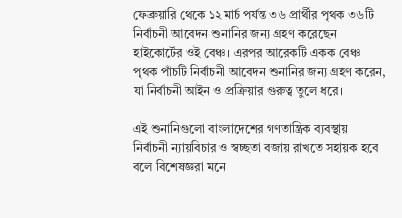ফেব্রুয়ারি থেকে ১২ মার্চ পর্যন্ত ৩৬ প্রার্থীর পৃথক ৩৬টি নির্বাচনী আবেদন শুনানির জন্য গ্রহণ করেছেন হাইকোর্টের ওই বেঞ্চ। এরপর আরেকটি একক বেঞ্চ পৃথক পাঁচটি নির্বাচনী আবেদন শুনানির জন্য গ্রহণ করেন, যা নির্বাচনী আইন ও প্রক্রিয়ার গুরুত্ব তুলে ধরে।

এই শুনানিগুলো বাংলাদেশের গণতান্ত্রিক ব্যবস্থায় নির্বাচনী ন্যায়বিচার ও স্বচ্ছতা বজায় রাখতে সহায়ক হবে বলে বিশেষজ্ঞরা মনে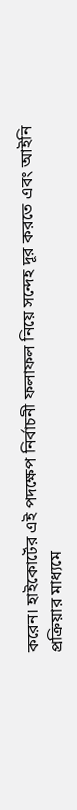করেন। হাইকোর্টের এই পদক্ষেপ নির্বাচনী ফলাফল নিয়ে সন্দেহ দূর করতে এবং আইনি প্রক্রিয়ার মাধ্যমে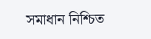সমাধান নিশ্চিত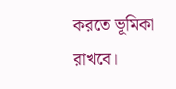করতে ভূমিকা রাখবে।